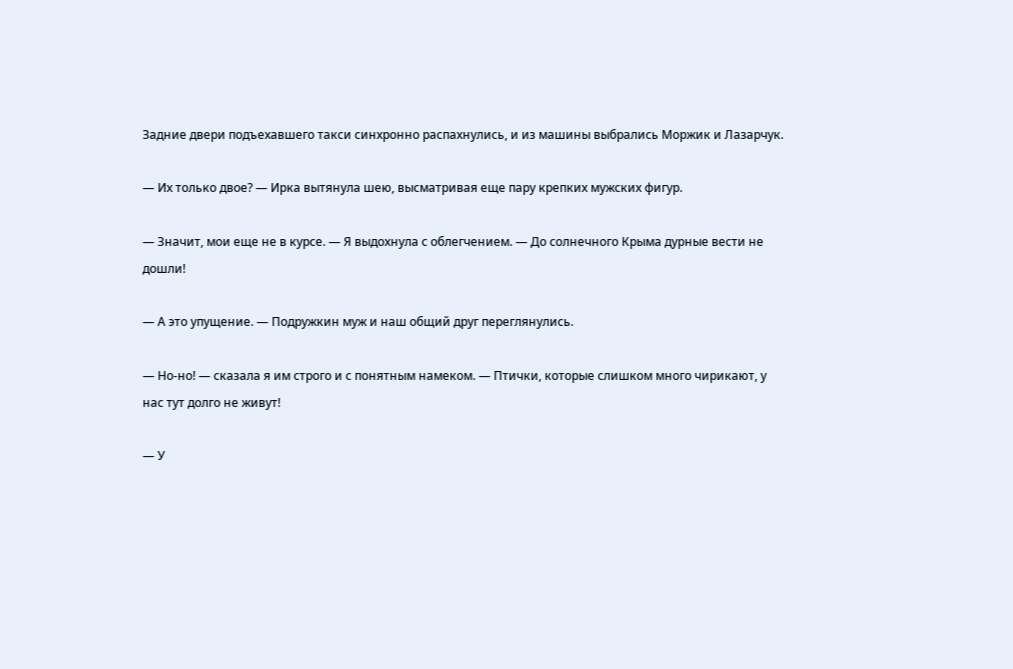Задние двери подъехавшего такси синхронно распахнулись, и из машины выбрались Моржик и Лазарчук.

— Их только двое? — Ирка вытянула шею, высматривая еще пару крепких мужских фигур.

— Значит, мои еще не в курсе. — Я выдохнула с облегчением. — До солнечного Крыма дурные вести не дошли!

— А это упущение. — Подружкин муж и наш общий друг переглянулись.

— Но-но! — сказала я им строго и с понятным намеком. — Птички, которые слишком много чирикают, у нас тут долго не живут!

— У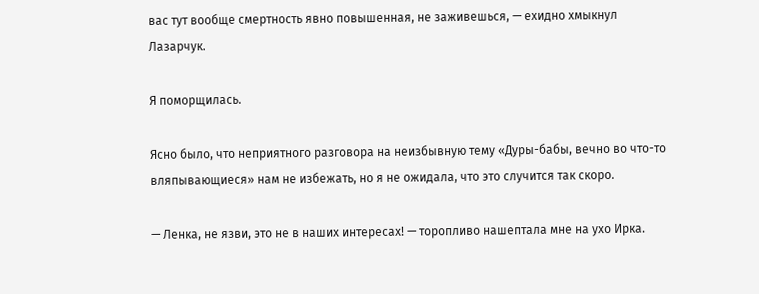вас тут вообще смертность явно повышенная, не заживешься, — ехидно хмыкнул Лазарчук.

Я поморщилась.

Ясно было, что неприятного разговора на неизбывную тему «Дуры-бабы, вечно во что-то вляпывающиеся» нам не избежать, но я не ожидала, что это случится так скоро.

— Ленка, не язви, это не в наших интересах! — торопливо нашептала мне на ухо Ирка.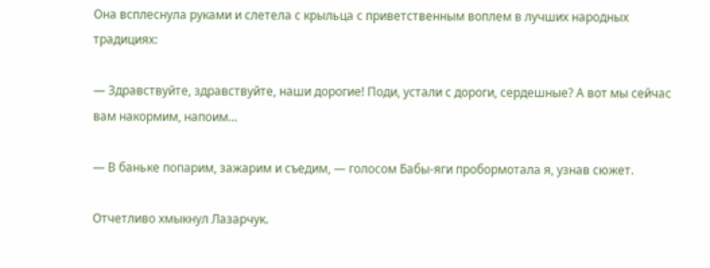Она всплеснула руками и слетела с крыльца с приветственным воплем в лучших народных традициях:

— Здравствуйте, здравствуйте, наши дорогие! Поди, устали с дороги, сердешные? А вот мы сейчас вам накормим, напоим…

— В баньке попарим, зажарим и съедим, — голосом Бабы-яги пробормотала я, узнав сюжет.

Отчетливо хмыкнул Лазарчук.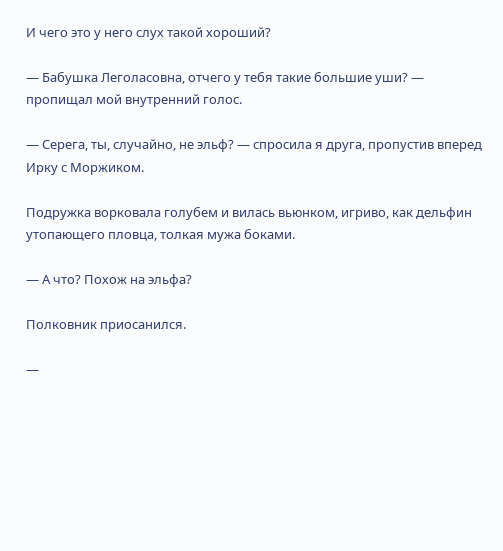И чего это у него слух такой хороший?

— Бабушка Леголасовна, отчего у тебя такие большие уши? — пропищал мой внутренний голос.

— Серега, ты, случайно, не эльф? — спросила я друга, пропустив вперед Ирку с Моржиком.

Подружка ворковала голубем и вилась вьюнком, игриво, как дельфин утопающего пловца, толкая мужа боками.

— А что? Похож на эльфа?

Полковник приосанился.

—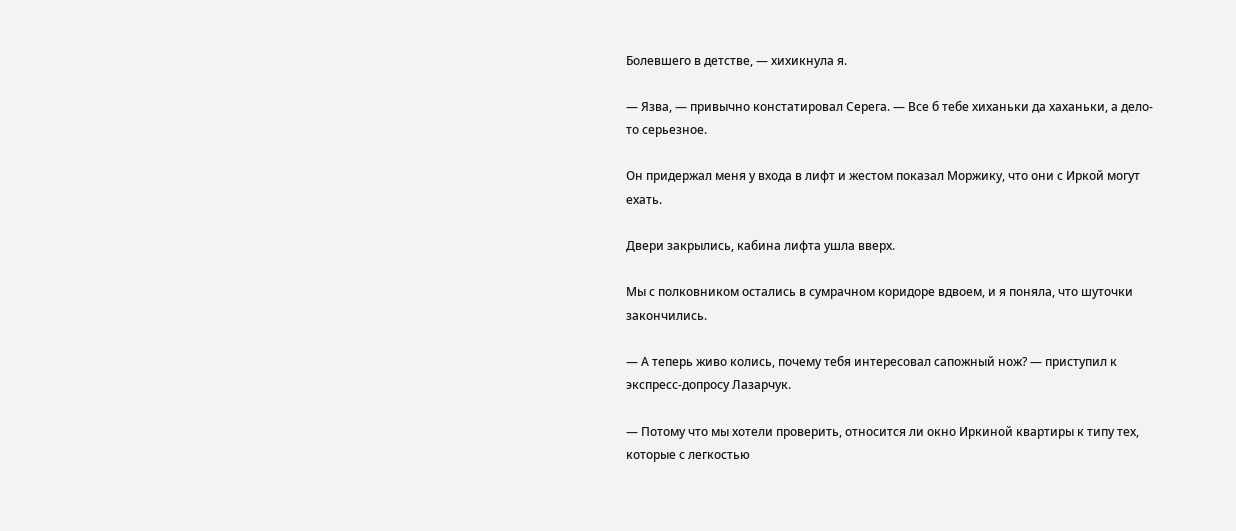Болевшего в детстве, — хихикнула я.

— Язва, — привычно констатировал Серега. — Все б тебе хиханьки да хаханьки, а дело-то серьезное.

Он придержал меня у входа в лифт и жестом показал Моржику, что они с Иркой могут ехать.

Двери закрылись, кабина лифта ушла вверх.

Мы с полковником остались в сумрачном коридоре вдвоем, и я поняла, что шуточки закончились.

— А теперь живо колись, почему тебя интересовал сапожный нож? — приступил к экспресс-допросу Лазарчук.

— Потому что мы хотели проверить, относится ли окно Иркиной квартиры к типу тех, которые с легкостью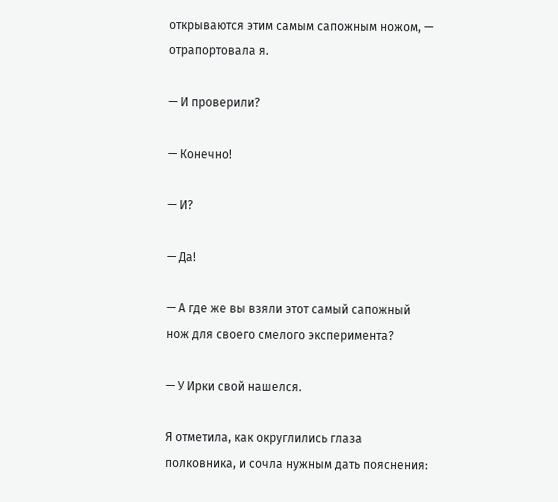открываются этим самым сапожным ножом, — отрапортовала я.

— И проверили?

— Конечно!

— И?

— Да!

— А где же вы взяли этот самый сапожный нож для своего смелого эксперимента?

— У Ирки свой нашелся.

Я отметила, как округлились глаза полковника, и сочла нужным дать пояснения: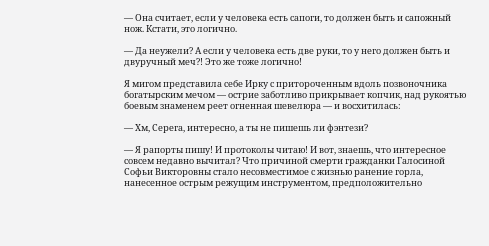— Она считает, если у человека есть сапоги, то должен быть и сапожный нож. Кстати, это логично.

— Да неужели? А если у человека есть две руки, то у него должен быть и двуручный меч?! Это же тоже логично!

Я мигом представила себе Ирку с притороченным вдоль позвоночника богатырским мечом — острие заботливо прикрывает копчик, над рукоятью боевым знаменем реет огненная шевелюра — и восхитилась:

— Хм, Серега, интересно, а ты не пишешь ли фэнтези?

— Я рапорты пишу! И протоколы читаю! И вот, знаешь, что интересное совсем недавно вычитал? Что причиной смерти гражданки Галосиной Софьи Викторовны стало несовместимое с жизнью ранение горла, нанесенное острым режущим инструментом, предположительно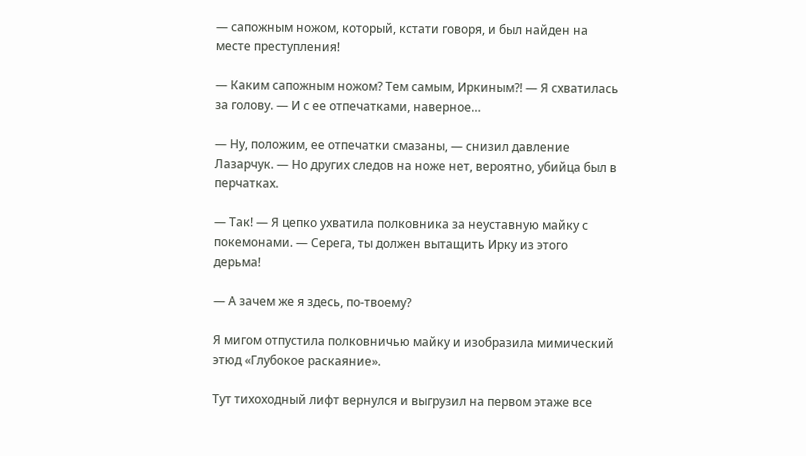— сапожным ножом, который, кстати говоря, и был найден на месте преступления!

— Каким сапожным ножом? Тем самым, Иркиным?! — Я схватилась за голову. — И с ее отпечатками, наверное…

— Ну, положим, ее отпечатки смазаны, — снизил давление Лазарчук. — Но других следов на ноже нет, вероятно, убийца был в перчатках.

— Так! — Я цепко ухватила полковника за неуставную майку с покемонами. — Серега, ты должен вытащить Ирку из этого дерьма!

— А зачем же я здесь, по-твоему?

Я мигом отпустила полковничью майку и изобразила мимический этюд «Глубокое раскаяние».

Тут тихоходный лифт вернулся и выгрузил на первом этаже все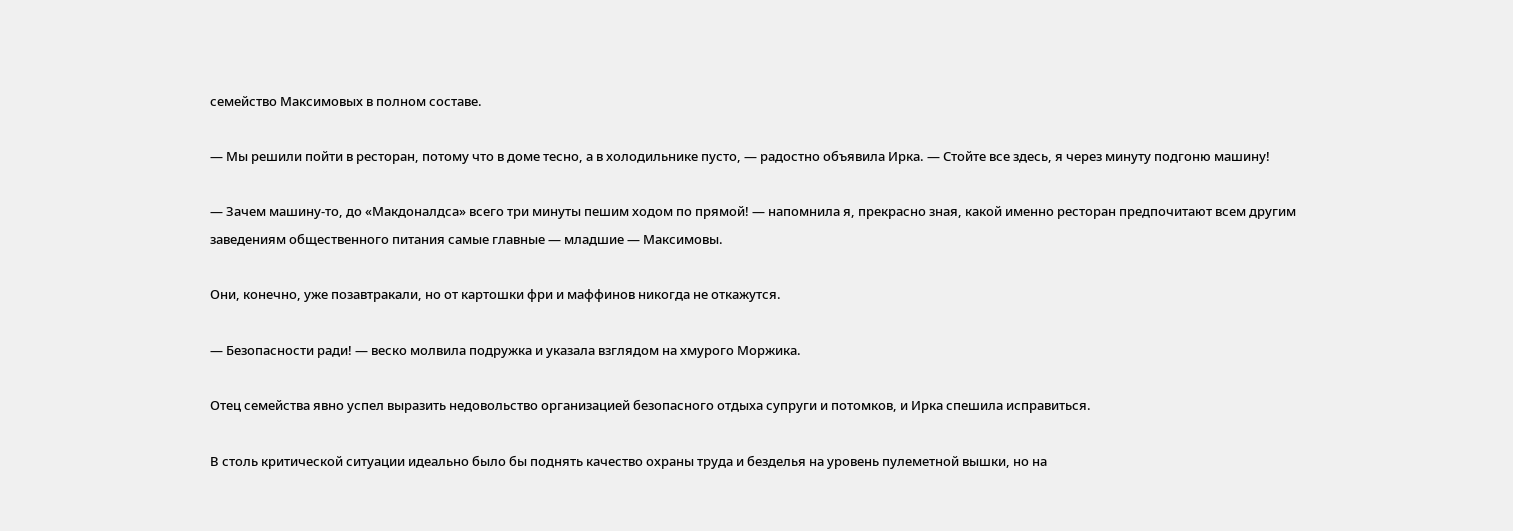семейство Максимовых в полном составе.

— Мы решили пойти в ресторан, потому что в доме тесно, а в холодильнике пусто, — радостно объявила Ирка. — Стойте все здесь, я через минуту подгоню машину!

— Зачем машину-то, до «Макдоналдса» всего три минуты пешим ходом по прямой! — напомнила я, прекрасно зная, какой именно ресторан предпочитают всем другим заведениям общественного питания самые главные — младшие — Максимовы.

Они, конечно, уже позавтракали, но от картошки фри и маффинов никогда не откажутся.

— Безопасности ради! — веско молвила подружка и указала взглядом на хмурого Моржика.

Отец семейства явно успел выразить недовольство организацией безопасного отдыха супруги и потомков, и Ирка спешила исправиться.

В столь критической ситуации идеально было бы поднять качество охраны труда и безделья на уровень пулеметной вышки, но на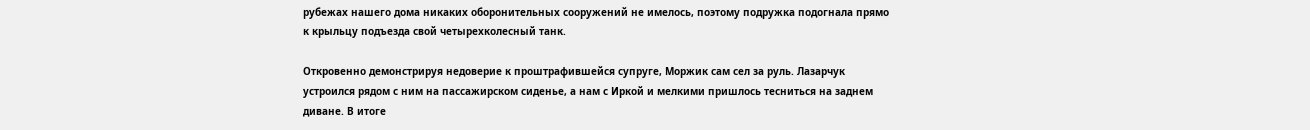рубежах нашего дома никаких оборонительных сооружений не имелось, поэтому подружка подогнала прямо к крыльцу подъезда свой четырехколесный танк.

Откровенно демонстрируя недоверие к проштрафившейся супруге, Моржик сам сел за руль. Лазарчук устроился рядом с ним на пассажирском сиденье, а нам с Иркой и мелкими пришлось тесниться на заднем диване. В итоге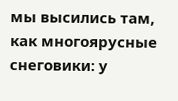мы высились там, как многоярусные снеговики: у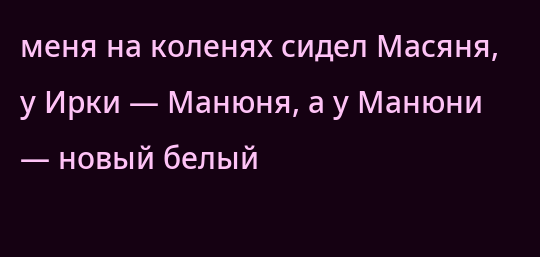меня на коленях сидел Масяня, у Ирки — Манюня, а у Манюни — новый белый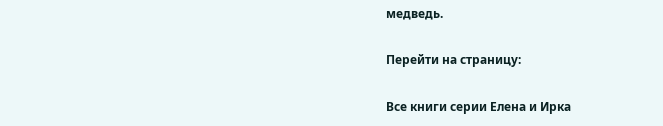медведь.

Перейти на страницу:

Все книги серии Елена и Ирка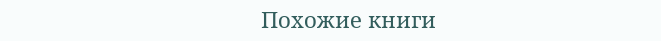Похожие книги